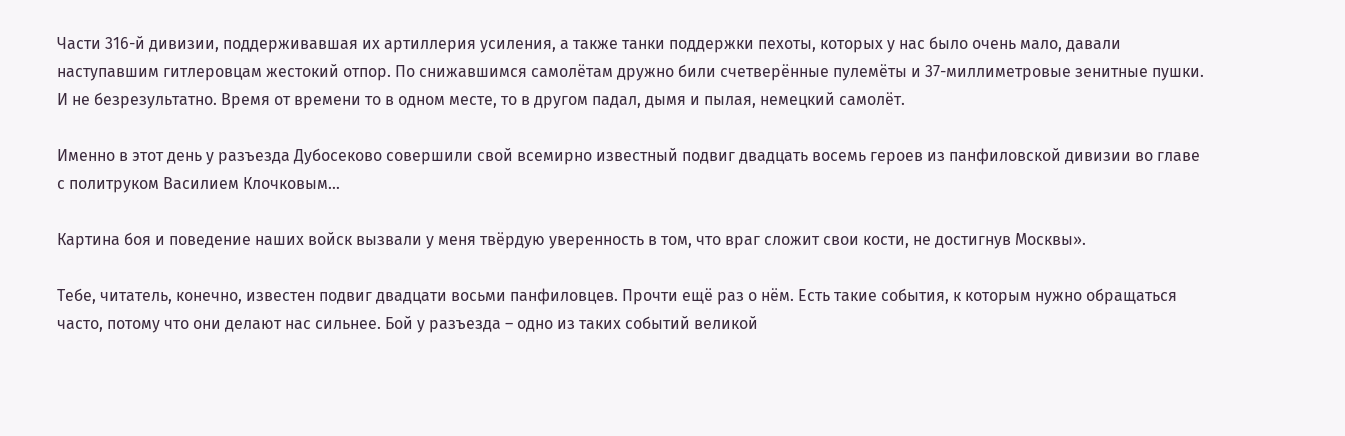Части 316-й дивизии, поддерживавшая их артиллерия усиления, а также танки поддержки пехоты, которых у нас было очень мало, давали наступавшим гитлеровцам жестокий отпор. По снижавшимся самолётам дружно били счетверённые пулемёты и 37-миллиметровые зенитные пушки. И не безрезультатно. Время от времени то в одном месте, то в другом падал, дымя и пылая, немецкий самолёт.

Именно в этот день у разъезда Дубосеково совершили свой всемирно известный подвиг двадцать восемь героев из панфиловской дивизии во главе с политруком Василием Клочковым…

Картина боя и поведение наших войск вызвали у меня твёрдую уверенность в том, что враг сложит свои кости, не достигнув Москвы».

Тебе, читатель, конечно, известен подвиг двадцати восьми панфиловцев. Прочти ещё раз о нём. Есть такие события, к которым нужно обращаться часто, потому что они делают нас сильнее. Бой у разъезда – одно из таких событий великой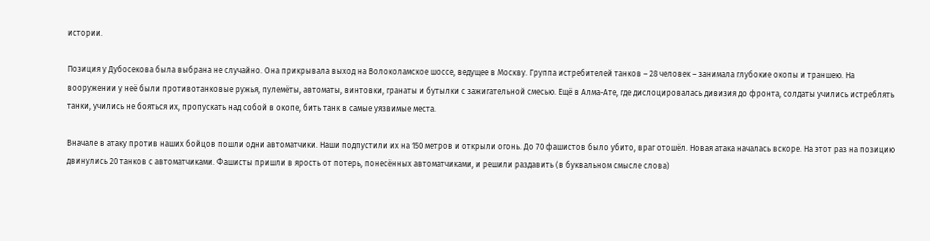истории.

Позиция у Дубосекова была выбрана не случайно. Она прикрывала выход на Волоколамское шоссе, ведущее в Москву. Группа истребителей танков – 28 человек – занимала глубокие окопы и траншею. На вооружении у неё были противотанковые ружья, пулемёты, автоматы, винтовки, гранаты и бутылки с зажигательной смесью. Ещё в Алма-Ате, где дислоцировалась дивизия до фронта, солдаты учились истреблять танки, учились не бояться их, пропускать над собой в окопе, бить танк в самые уязвимые места.

Вначале в атаку против наших бойцов пошли одни автоматчики. Наши подпустили их на 150 метров и открыли огонь. До 70 фашистов было убито, враг отошёл. Новая атака началась вскоре. На этот раз на позицию двинулись 20 танков с автоматчиками. Фашисты пришли в ярость от потерь, понесённых автоматчиками, и решили раздавить (в буквальном смысле слова)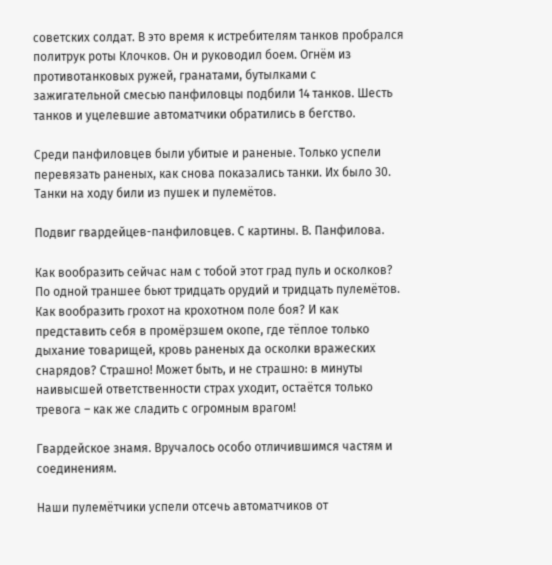советских солдат. В это время к истребителям танков пробрался политрук роты Клочков. Он и руководил боем. Огнём из противотанковых ружей, гранатами, бутылками с зажигательной смесью панфиловцы подбили 14 танков. Шесть танков и уцелевшие автоматчики обратились в бегство.

Среди панфиловцев были убитые и раненые. Только успели перевязать раненых, как снова показались танки. Их было 30. Танки на ходу били из пушек и пулемётов.

Подвиг гвардейцев-панфиловцев. С картины. В. Панфилова.

Как вообразить сейчас нам с тобой этот град пуль и осколков? По одной траншее бьют тридцать орудий и тридцать пулемётов. Как вообразить грохот на крохотном поле боя? И как представить себя в промёрзшем окопе, где тёплое только дыхание товарищей, кровь раненых да осколки вражеских снарядов? Страшно! Может быть, и не страшно: в минуты наивысшей ответственности страх уходит, остаётся только тревога – как же сладить с огромным врагом!

Гвардейское знамя. Вручалось особо отличившимся частям и соединениям.

Наши пулемётчики успели отсечь автоматчиков от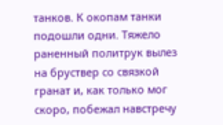танков. К окопам танки подошли одни. Тяжело раненный политрук вылез на бруствер со связкой гранат и, как только мог скоро, побежал навстречу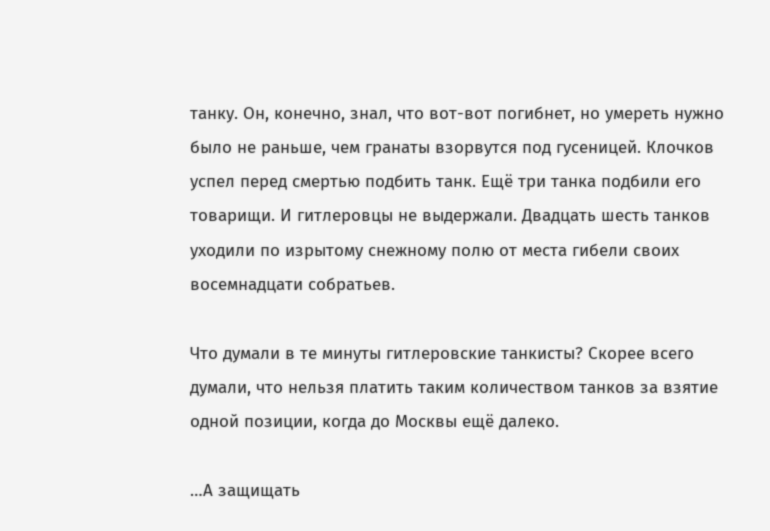танку. Он, конечно, знал, что вот-вот погибнет, но умереть нужно было не раньше, чем гранаты взорвутся под гусеницей. Клочков успел перед смертью подбить танк. Ещё три танка подбили его товарищи. И гитлеровцы не выдержали. Двадцать шесть танков уходили по изрытому снежному полю от места гибели своих восемнадцати собратьев.

Что думали в те минуты гитлеровские танкисты? Скорее всего думали, что нельзя платить таким количеством танков за взятие одной позиции, когда до Москвы ещё далеко.

…А защищать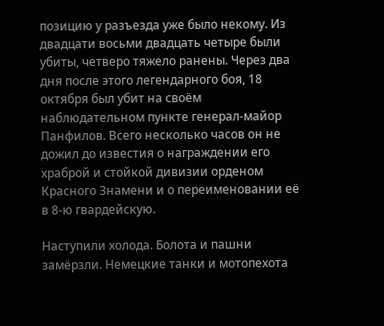позицию у разъезда уже было некому. Из двадцати восьми двадцать четыре были убиты, четверо тяжело ранены. Через два дня после этого легендарного боя, 18 октября был убит на своём наблюдательном пункте генерал-майор Панфилов. Всего несколько часов он не дожил до известия о награждении его храброй и стойкой дивизии орденом Красного Знамени и о переименовании её в 8-ю гвардейскую.

Наступили холода. Болота и пашни замёрзли. Немецкие танки и мотопехота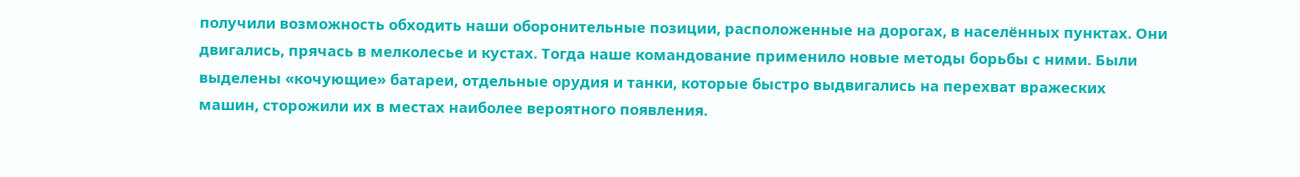получили возможность обходить наши оборонительные позиции, расположенные на дорогах, в населённых пунктах. Они двигались, прячась в мелколесье и кустах. Тогда наше командование применило новые методы борьбы с ними. Были выделены «кочующие» батареи, отдельные орудия и танки, которые быстро выдвигались на перехват вражеских машин, сторожили их в местах наиболее вероятного появления.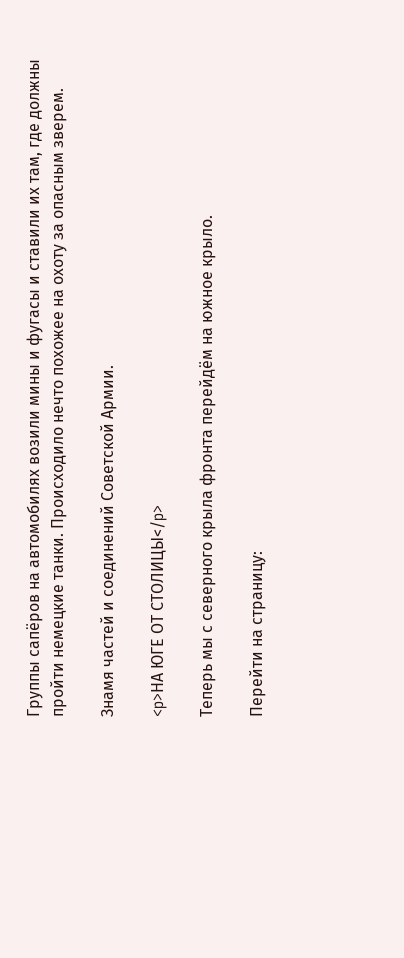Группы сапёров на автомобилях возили мины и фугасы и ставили их там, где должны пройти немецкие танки. Происходило нечто похожее на охоту за опасным зверем.

Знамя частей и соединений Советской Армии.

<p>НА ЮГЕ ОТ СТОЛИЦЫ</p>

Теперь мы с северного крыла фронта перейдём на южное крыло.

Перейти на страницу: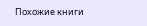Похожие книги